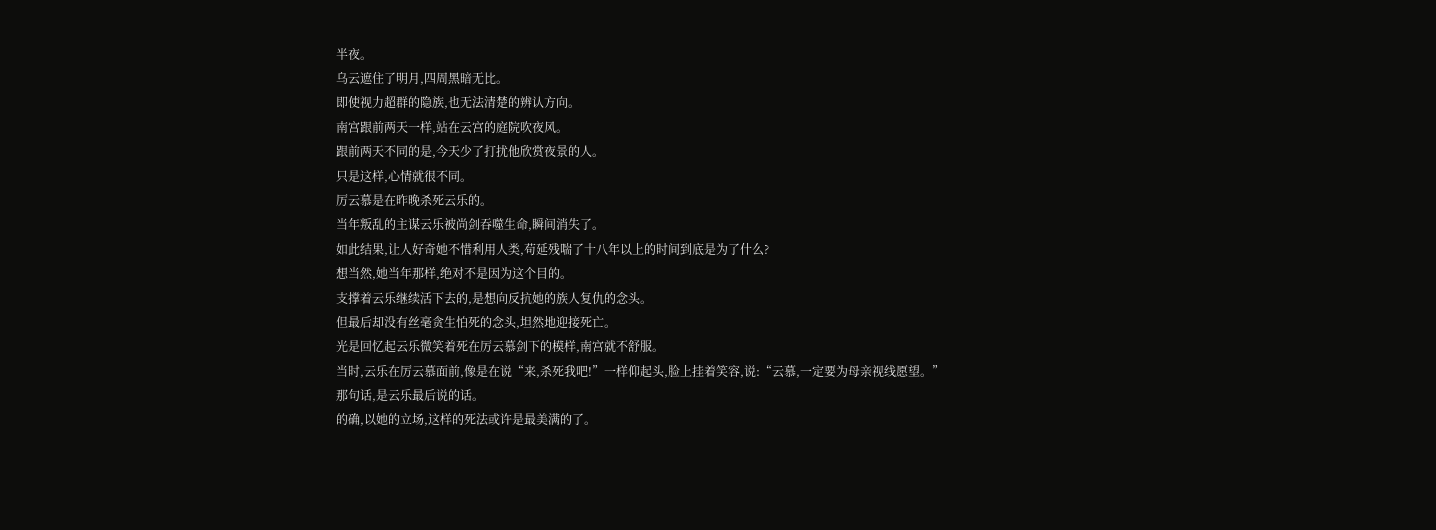半夜。
乌云遮住了明月,四周黑暗无比。
即使视力超群的隐族,也无法清楚的辨认方向。
南宫跟前两天一样,站在云宫的庭院吹夜风。
跟前两天不同的是,今天少了打扰他欣赏夜景的人。
只是这样,心情就很不同。
厉云慕是在昨晚杀死云乐的。
当年叛乱的主谋云乐被尚剑吞噬生命,瞬间消失了。
如此结果,让人好奇她不惜利用人类,苟延残喘了十八年以上的时间到底是为了什么?
想当然,她当年那样,绝对不是因为这个目的。
支撑着云乐继续活下去的,是想向反抗她的族人复仇的念头。
但最后却没有丝毫贪生怕死的念头,坦然地迎接死亡。
光是回忆起云乐微笑着死在厉云慕剑下的模样,南宫就不舒服。
当时,云乐在厉云慕面前,像是在说“来,杀死我吧!”一样仰起头,脸上挂着笑容,说:“云慕,一定要为母亲视线愿望。”
那句话,是云乐最后说的话。
的确,以她的立场,这样的死法或许是最美满的了。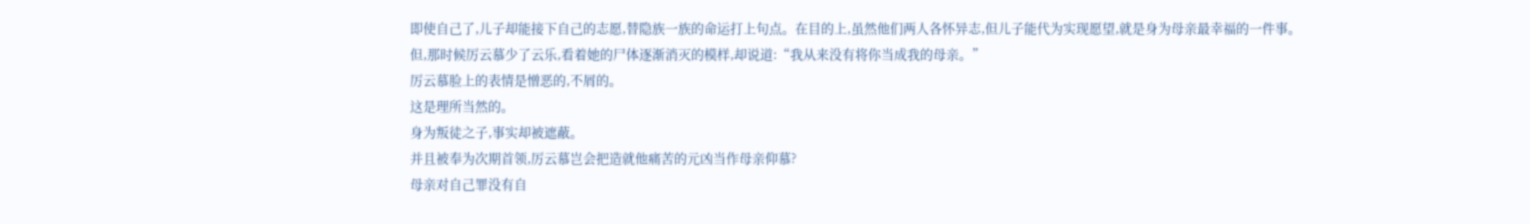即使自己了,儿子却能接下自己的志愿,替隐族一族的命运打上句点。在目的上,虽然他们两人各怀异志,但儿子能代为实现愿望,就是身为母亲最幸福的一件事。
但,那时候厉云慕少了云乐,看着她的尸体逐渐消灭的模样,却说道:“我从来没有将你当成我的母亲。”
厉云慕脸上的表情是憎恶的,不屑的。
这是理所当然的。
身为叛徒之子,事实却被遮蔽。
并且被奉为次期首领,厉云慕岂会把造就他痛苦的元凶当作母亲仰慕?
母亲对自己罪没有自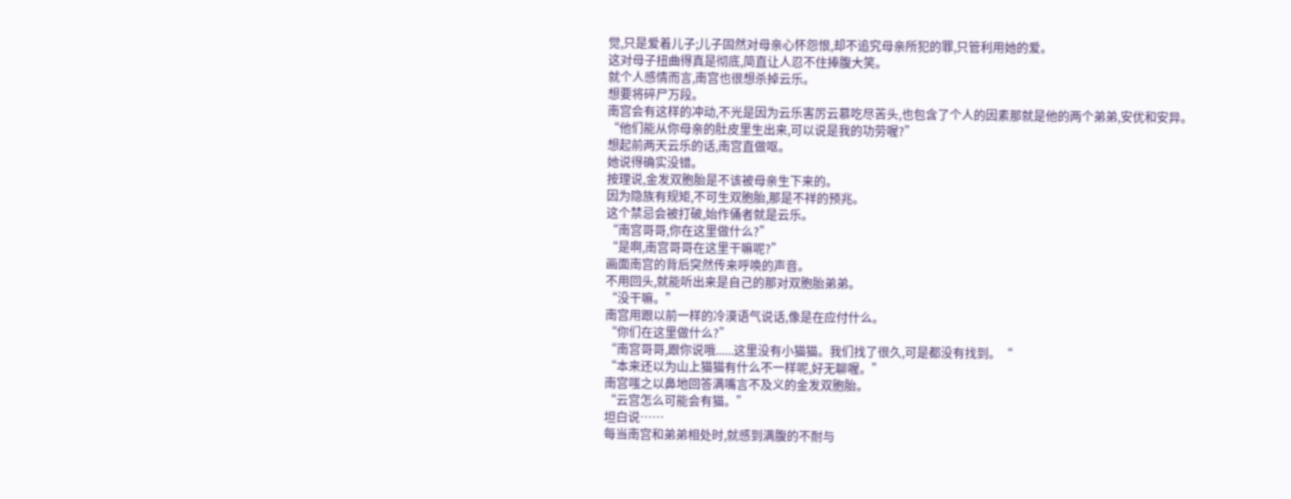觉,只是爱着儿子;儿子固然对母亲心怀怨恨,却不追究母亲所犯的罪,只管利用她的爱。
这对母子扭曲得真是彻底,简直让人忍不住捧腹大笑。
就个人感情而言,南宫也很想杀掉云乐。
想要将碎尸万段。
南宫会有这样的冲动,不光是因为云乐害厉云慕吃尽苦头,也包含了个人的因素那就是他的两个弟弟,安优和安异。
“他们能从你母亲的肚皮里生出来,可以说是我的功劳喔?”
想起前两天云乐的话,南宫直做呕。
她说得确实没错。
按理说,金发双胞胎是不该被母亲生下来的。
因为隐族有规矩,不可生双胞胎,那是不祥的预兆。
这个禁忌会被打破,始作俑者就是云乐。
“南宫哥哥,你在这里做什么?”
“是啊,南宫哥哥在这里干嘛呢?”
画面南宫的背后突然传来呼唤的声音。
不用回头,就能听出来是自己的那对双胞胎弟弟。
“没干嘛。”
南宫用跟以前一样的冷漠语气说话,像是在应付什么。
“你们在这里做什么?”
“南宫哥哥,跟你说哦......这里没有小猫猫。我们找了很久,可是都没有找到。“
“本来还以为山上猫猫有什么不一样呢,好无聊喔。”
南宫嗤之以鼻地回答满嘴言不及义的金发双胞胎。
“云宫怎么可能会有猫。”
坦白说……
每当南宫和弟弟相处时,就感到满腹的不耐与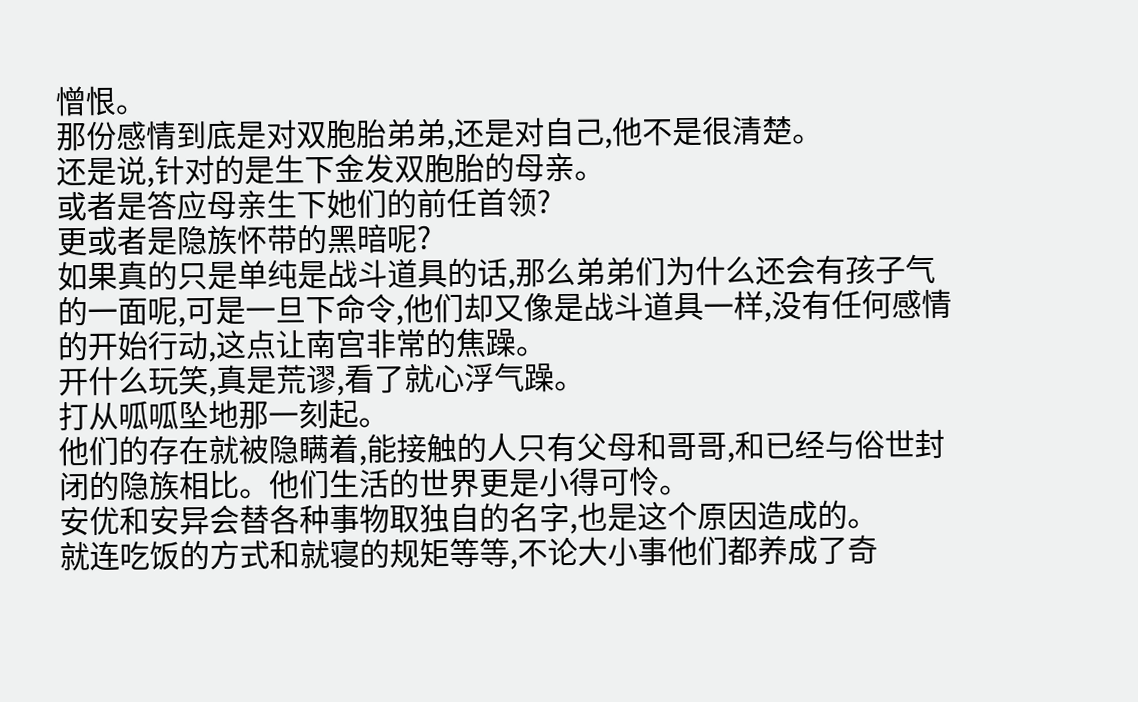憎恨。
那份感情到底是对双胞胎弟弟,还是对自己,他不是很清楚。
还是说,针对的是生下金发双胞胎的母亲。
或者是答应母亲生下她们的前任首领?
更或者是隐族怀带的黑暗呢?
如果真的只是单纯是战斗道具的话,那么弟弟们为什么还会有孩子气的一面呢,可是一旦下命令,他们却又像是战斗道具一样,没有任何感情的开始行动,这点让南宫非常的焦躁。
开什么玩笑,真是荒谬,看了就心浮气躁。
打从呱呱坠地那一刻起。
他们的存在就被隐瞒着,能接触的人只有父母和哥哥,和已经与俗世封闭的隐族相比。他们生活的世界更是小得可怜。
安优和安异会替各种事物取独自的名字,也是这个原因造成的。
就连吃饭的方式和就寝的规矩等等,不论大小事他们都养成了奇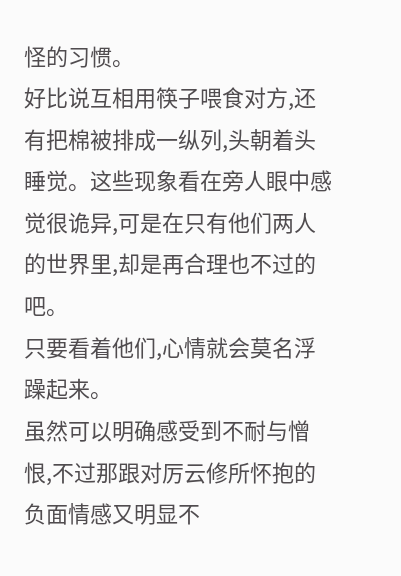怪的习惯。
好比说互相用筷子喂食对方,还有把棉被排成一纵列,头朝着头睡觉。这些现象看在旁人眼中感觉很诡异,可是在只有他们两人的世界里,却是再合理也不过的吧。
只要看着他们,心情就会莫名浮躁起来。
虽然可以明确感受到不耐与憎恨,不过那跟对厉云修所怀抱的负面情感又明显不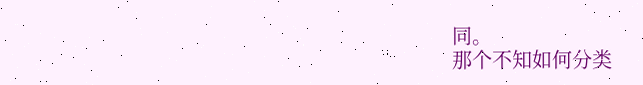同。
那个不知如何分类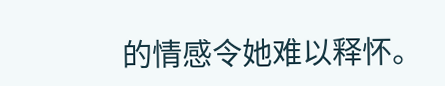的情感令她难以释怀。